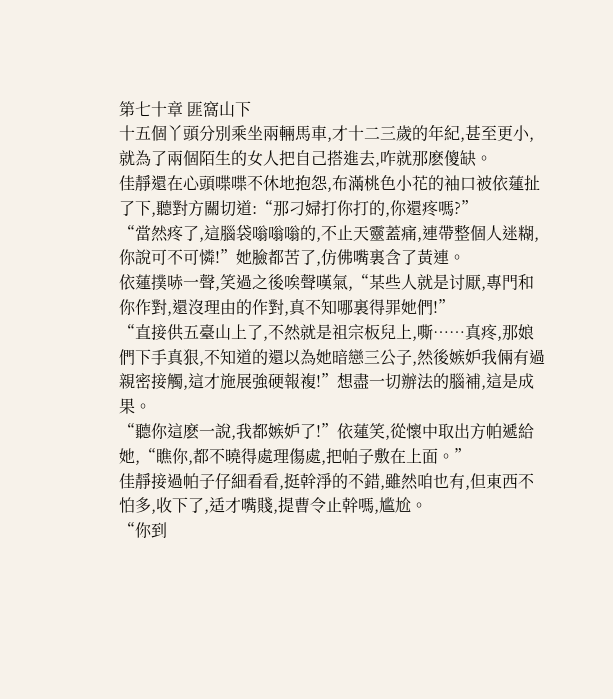第七十章 匪窩山下
十五個丫頭分別乘坐兩輛馬車,才十二三歲的年紀,甚至更小,就為了兩個陌生的女人把自己搭進去,咋就那麽傻缺。
佳靜還在心頭喋喋不休地抱怨,布滿桃色小花的袖口被依蓮扯了下,聽對方關切道:“那刁婦打你打的,你還疼嗎?”
“當然疼了,這腦袋嗡嗡嗡的,不止天靈蓋痛,連帶整個人迷糊,你說可不可憐!”她臉都苦了,仿佛嘴裏含了黃連。
依蓮撲哧一聲,笑過之後唉聲嘆氣,“某些人就是讨厭,專門和你作對,還沒理由的作對,真不知哪裏得罪她們!”
“直接供五臺山上了,不然就是祖宗板兒上,嘶……真疼,那娘們下手真狠,不知道的還以為她暗戀三公子,然後嫉妒我倆有過親密接觸,這才施展強硬報複!”想盡一切辦法的腦補,這是成果。
“聽你這麽一說,我都嫉妒了!”依蓮笑,從懷中取出方帕遞給她,“瞧你,都不曉得處理傷處,把帕子敷在上面。”
佳靜接過帕子仔細看看,挺幹淨的不錯,雖然咱也有,但東西不怕多,收下了,适才嘴賤,提曹令止幹嗎,尴尬。
“你到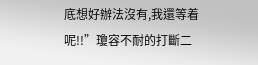底想好辦法沒有,我還等着呢!!”瓊容不耐的打斷二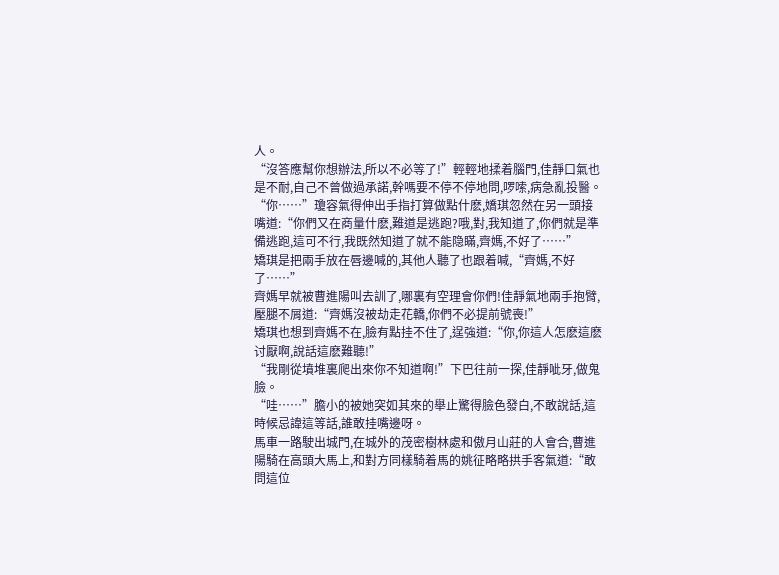人。
“沒答應幫你想辦法,所以不必等了!”輕輕地揉着腦門,佳靜口氣也是不耐,自己不曾做過承諾,幹嗎要不停不停地問,啰嗦,病急亂投醫。
“你……”瓊容氣得伸出手指打算做點什麽,嬌琪忽然在另一頭接嘴道:“你們又在商量什麽,難道是逃跑?哦,對,我知道了,你們就是準備逃跑,這可不行,我既然知道了就不能隐瞞,齊媽,不好了……”
矯琪是把兩手放在唇邊喊的,其他人聽了也跟着喊,“齊媽,不好了……”
齊媽早就被曹進陽叫去訓了,哪裏有空理會你們!佳靜氣地兩手抱臂,壓腿不屑道:“齊媽沒被劫走花轎,你們不必提前號喪!”
矯琪也想到齊媽不在,臉有點挂不住了,逞強道:“你,你這人怎麽這麽讨厭啊,說話這麽難聽!”
“我剛從墳堆裏爬出來你不知道啊!”下巴往前一探,佳靜呲牙,做鬼臉。
“哇……”膽小的被她突如其來的舉止驚得臉色發白,不敢說話,這時候忌諱這等話,誰敢挂嘴邊呀。
馬車一路駛出城門,在城外的茂密樹林處和傲月山莊的人會合,曹進陽騎在高頭大馬上,和對方同樣騎着馬的姚征略略拱手客氣道:“敢問這位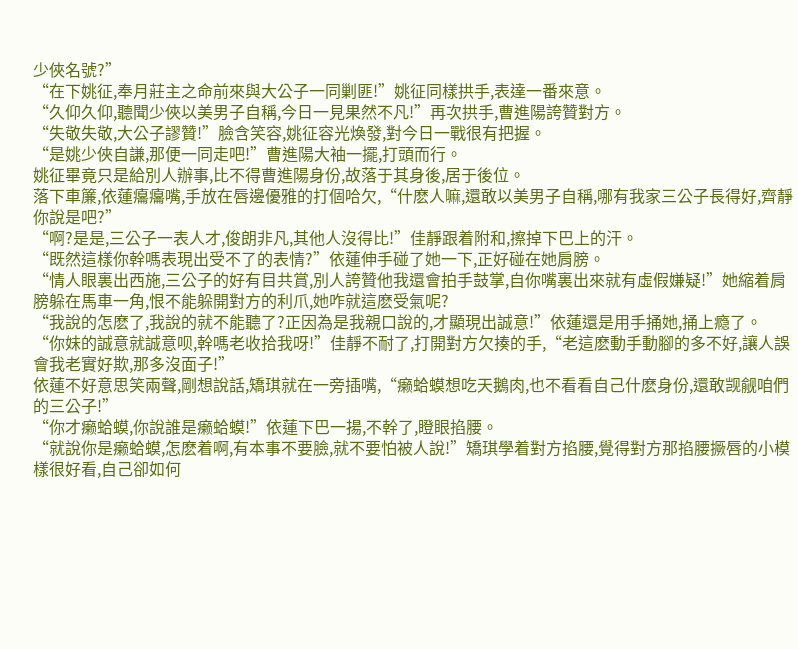少俠名號?”
“在下姚征,奉月莊主之命前來與大公子一同剿匪!”姚征同樣拱手,表達一番來意。
“久仰久仰,聽聞少俠以美男子自稱,今日一見果然不凡!”再次拱手,曹進陽誇贊對方。
“失敬失敬,大公子謬贊!”臉含笑容,姚征容光煥發,對今日一戰很有把握。
“是姚少俠自謙,那便一同走吧!”曹進陽大袖一擺,打頭而行。
姚征畢竟只是給別人辦事,比不得曹進陽身份,故落于其身後,居于後位。
落下車簾,依蓮癟癟嘴,手放在唇邊優雅的打個哈欠,“什麽人嘛,還敢以美男子自稱,哪有我家三公子長得好,齊靜你說是吧?”
“啊?是是,三公子一表人才,俊朗非凡,其他人沒得比!”佳靜跟着附和,擦掉下巴上的汗。
“既然這樣你幹嗎表現出受不了的表情?”依蓮伸手碰了她一下,正好碰在她肩膀。
“情人眼裏出西施,三公子的好有目共賞,別人誇贊他我還會拍手鼓掌,自你嘴裏出來就有虛假嫌疑!”她縮着肩膀躲在馬車一角,恨不能躲開對方的利爪,她咋就這麽受氣呢?
“我說的怎麽了,我說的就不能聽了?正因為是我親口說的,才顯現出誠意!”依蓮還是用手捅她,捅上瘾了。
“你妹的誠意就誠意呗,幹嗎老收拾我呀!”佳靜不耐了,打開對方欠揍的手,“老這麽動手動腳的多不好,讓人誤會我老實好欺,那多沒面子!”
依蓮不好意思笑兩聲,剛想說話,矯琪就在一旁插嘴,“癞蛤蟆想吃天鵝肉,也不看看自己什麽身份,還敢觊觎咱們的三公子!”
“你才癞蛤蟆,你說誰是癞蛤蟆!”依蓮下巴一揚,不幹了,瞪眼掐腰。
“就說你是癞蛤蟆,怎麽着啊,有本事不要臉,就不要怕被人說!”矯琪學着對方掐腰,覺得對方那掐腰撅唇的小模樣很好看,自己卻如何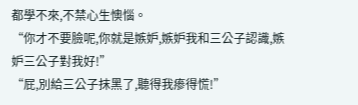都學不來,不禁心生懊惱。
“你才不要臉呢,你就是嫉妒,嫉妒我和三公子認識,嫉妒三公子對我好!”
“屁,別給三公子抹黑了,聽得我瘆得慌!”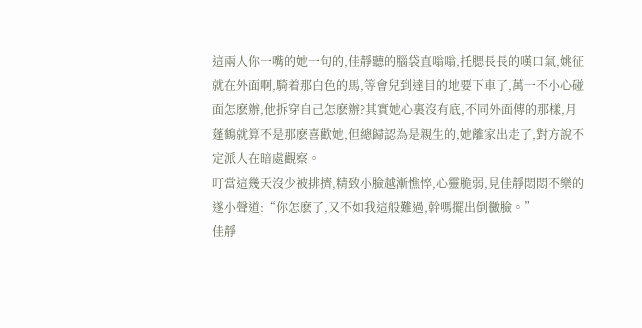這兩人你一嘴的她一句的,佳靜聽的腦袋直嗡嗡,托腮長長的嘆口氣,姚征就在外面啊,騎着那白色的馬,等會兒到達目的地要下車了,萬一不小心碰面怎麽辦,他拆穿自己怎麽辦?其實她心裏沒有底,不同外面傳的那樣,月蓬鶴就算不是那麽喜歡她,但總歸認為是親生的,她離家出走了,對方說不定派人在暗處觀察。
叮當這幾天沒少被排擠,精致小臉越漸憔悴,心靈脆弱,見佳靜悶悶不樂的遂小聲道:“你怎麽了,又不如我這般難過,幹嗎擺出倒黴臉。”
佳靜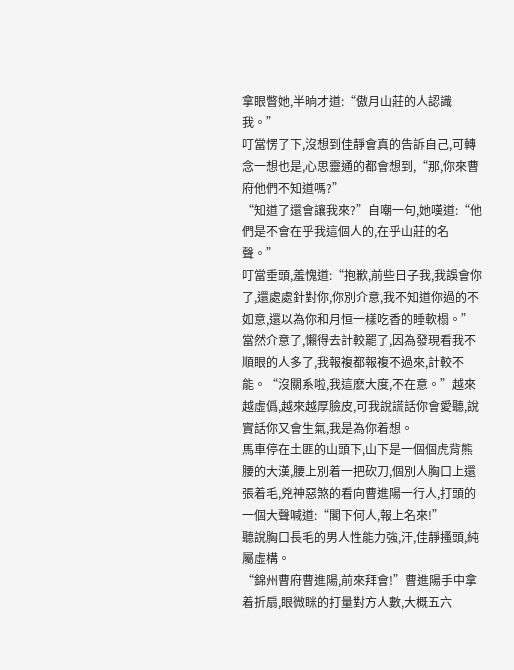拿眼瞥她,半晌才道:“傲月山莊的人認識我。”
叮當愣了下,沒想到佳靜會真的告訴自己,可轉念一想也是,心思靈通的都會想到,“那,你來曹府他們不知道嗎?”
“知道了還會讓我來?”自嘲一句,她嘆道:“他們是不會在乎我這個人的,在乎山莊的名聲。”
叮當垂頭,羞愧道:“抱歉,前些日子我,我誤會你了,還處處針對你,你別介意,我不知道你過的不如意,還以為你和月恒一樣吃香的睡軟榻。”
當然介意了,懶得去計較罷了,因為發現看我不順眼的人多了,我報複都報複不過來,計較不能。“沒關系啦,我這麽大度,不在意。”越來越虛僞,越來越厚臉皮,可我說謊話你會愛聽,說實話你又會生氣,我是為你着想。
馬車停在土匪的山頭下,山下是一個個虎背熊腰的大漢,腰上別着一把砍刀,個別人胸口上還張着毛,兇神惡煞的看向曹進陽一行人,打頭的一個大聲喊道:“閣下何人,報上名來!”
聽說胸口長毛的男人性能力強,汗,佳靜搔頭,純屬虛構。
“錦州曹府曹進陽,前來拜會!”曹進陽手中拿着折扇,眼微眯的打量對方人數,大概五六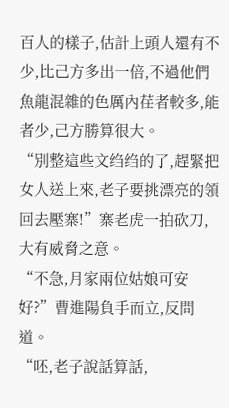百人的樣子,估計上頭人還有不少,比己方多出一倍,不過他們魚龍混雜的色厲內荏者較多,能者少,己方勝算很大。
“別整這些文绉绉的了,趕緊把女人送上來,老子要挑漂亮的領回去壓寨!”寨老虎一拍砍刀,大有威脅之意。
“不急,月家兩位姑娘可安好?”曹進陽負手而立,反問道。
“呸,老子說話算話,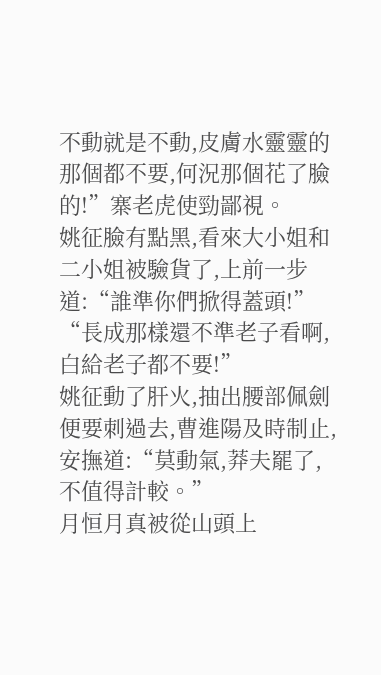不動就是不動,皮膚水靈靈的那個都不要,何況那個花了臉的!”寨老虎使勁鄙視。
姚征臉有點黑,看來大小姐和二小姐被驗貨了,上前一步道:“誰準你們掀得蓋頭!”
“長成那樣還不準老子看啊,白給老子都不要!”
姚征動了肝火,抽出腰部佩劍便要刺過去,曹進陽及時制止,安撫道:“莫動氣,莽夫罷了,不值得計較。”
月恒月真被從山頭上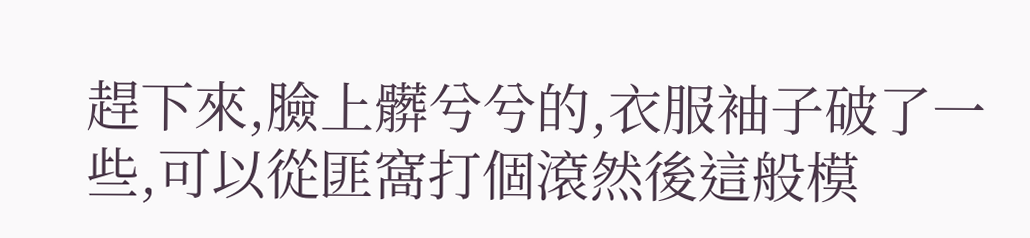趕下來,臉上髒兮兮的,衣服袖子破了一些,可以從匪窩打個滾然後這般模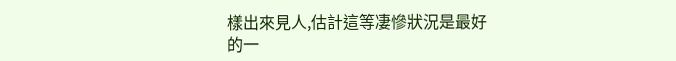樣出來見人,估計這等凄慘狀況是最好的一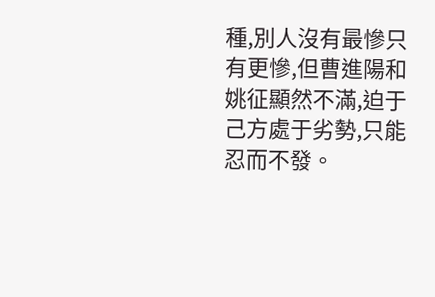種,別人沒有最慘只有更慘,但曹進陽和姚征顯然不滿,迫于己方處于劣勢,只能忍而不發。